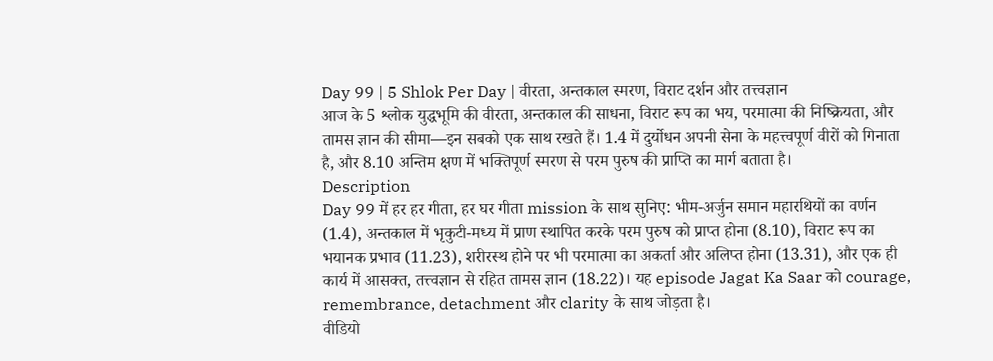Day 99 | 5 Shlok Per Day | वीरता, अन्तकाल स्मरण, विराट दर्शन और तत्त्वज्ञान
आज के 5 श्लोक युद्धभूमि की वीरता, अन्तकाल की साधना, विराट रूप का भय, परमात्मा की निष्क्रियता, और तामस ज्ञान की सीमा—इन सबको एक साथ रखते हैं। 1.4 में दुर्योधन अपनी सेना के महत्त्वपूर्ण वीरों को गिनाता है, और 8.10 अन्तिम क्षण में भक्तिपूर्ण स्मरण से परम पुरुष की प्राप्ति का मार्ग बताता है।
Description
Day 99 में हर हर गीता, हर घर गीता mission के साथ सुनिए: भीम-अर्जुन समान महारथियों का वर्णन (1.4), अन्तकाल में भृकुटी-मध्य में प्राण स्थापित करके परम पुरुष को प्राप्त होना (8.10), विराट रूप का भयानक प्रभाव (11.23), शरीरस्थ होने पर भी परमात्मा का अकर्ता और अलिप्त होना (13.31), और एक ही कार्य में आसक्त, तत्त्वज्ञान से रहित तामस ज्ञान (18.22)। यह episode Jagat Ka Saar को courage, remembrance, detachment और clarity के साथ जोड़ता है।
वीडियो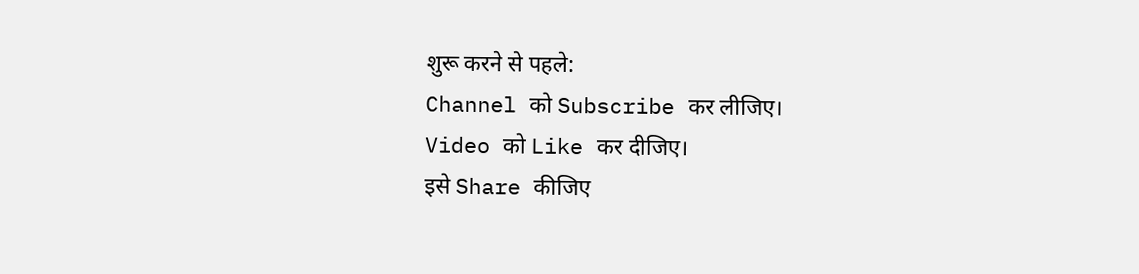शुरू करने से पहले:
Channel को Subscribe कर लीजिए।
Video को Like कर दीजिए।
इसे Share कीजिए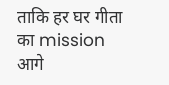ताकि हर घर गीता का mission आगे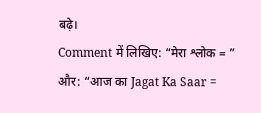बढ़े।
Comment में लिखिए: “मेरा श्लोक = ”
और: “आज का Jagat Ka Saar =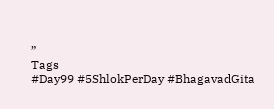”
Tags
#Day99 #5ShlokPerDay #BhagavadGita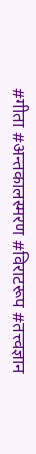#गीता #अन्तकालस्मरण #विराटरूप #तत्त्वज्ञान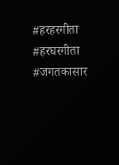#हरहरगीता #हरघरगीता #जगतकासार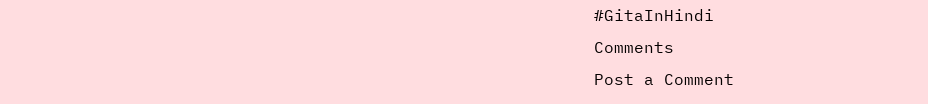#GitaInHindi
Comments
Post a Comment